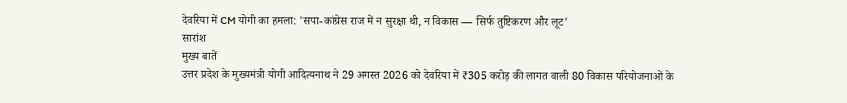देवरिया में CM योगी का हमला: 'सपा-कांग्रेस राज में न सुरक्षा थी, न विकास — सिर्फ तुष्टिकरण और लूट'
सारांश
मुख्य बातें
उत्तर प्रदेश के मुख्यमंत्री योगी आदित्यनाथ ने 29 अगस्त 2026 को देवरिया में ₹305 करोड़ की लागत वाली 80 विकास परियोजनाओं के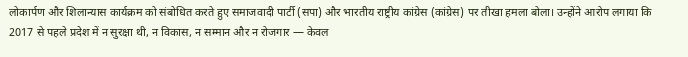लोकार्पण और शिलान्यास कार्यक्रम को संबोधित करते हुए समाजवादी पार्टी (सपा) और भारतीय राष्ट्रीय कांग्रेस (कांग्रेस) पर तीखा हमला बोला। उन्होंने आरोप लगाया कि 2017 से पहले प्रदेश में न सुरक्षा थी, न विकास, न सम्मान और न रोजगार — केवल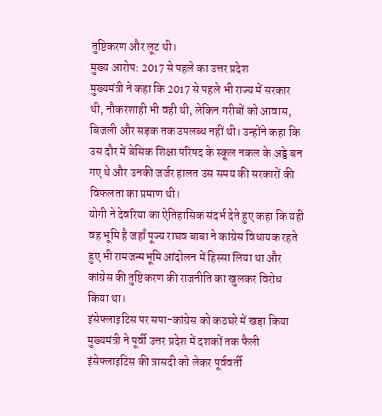तुष्टिकरण और लूट थी।
मुख्य आरोप: 2017 से पहले का उत्तर प्रदेश
मुख्यमंत्री ने कहा कि 2017 से पहले भी राज्य में सरकार थी, नौकरशाही भी वही थी, लेकिन गरीबों को आवास, बिजली और सड़क तक उपलब्ध नहीं थी। उन्होंने कहा कि उस दौर में बेसिक शिक्षा परिषद के स्कूल नकल के अड्डे बन गए थे और उनकी जर्जर हालत उस समय की सरकारों की विफलता का प्रमाण थी।
योगी ने देवरिया का ऐतिहासिक संदर्भ देते हुए कहा कि यही वह भूमि है जहाँ पूज्य राघव बाबा ने कांग्रेस विधायक रहते हुए भी रामजन्मभूमि आंदोलन में हिस्सा लिया था और कांग्रेस की तुष्टिकरण की राजनीति का खुलकर विरोध किया था।
इंसेफ्लाइटिस पर सपा-कांग्रेस को कठघरे में खड़ा किया
मुख्यमंत्री ने पूर्वी उत्तर प्रदेश में दशकों तक फैली इंसेफ्लाइटिस की त्रासदी को लेकर पूर्ववर्ती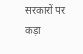सरकारों पर कड़ा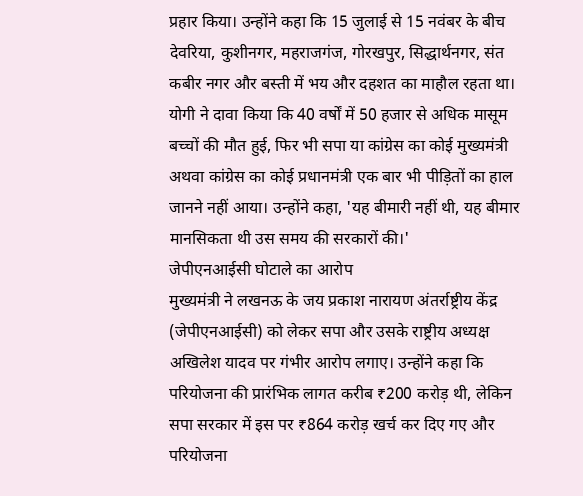प्रहार किया। उन्होंने कहा कि 15 जुलाई से 15 नवंबर के बीच देवरिया, कुशीनगर, महराजगंज, गोरखपुर, सिद्धार्थनगर, संत कबीर नगर और बस्ती में भय और दहशत का माहौल रहता था।
योगी ने दावा किया कि 40 वर्षों में 50 हजार से अधिक मासूम बच्चों की मौत हुई, फिर भी सपा या कांग्रेस का कोई मुख्यमंत्री अथवा कांग्रेस का कोई प्रधानमंत्री एक बार भी पीड़ितों का हाल जानने नहीं आया। उन्होंने कहा, 'यह बीमारी नहीं थी, यह बीमार मानसिकता थी उस समय की सरकारों की।'
जेपीएनआईसी घोटाले का आरोप
मुख्यमंत्री ने लखनऊ के जय प्रकाश नारायण अंतर्राष्ट्रीय केंद्र (जेपीएनआईसी) को लेकर सपा और उसके राष्ट्रीय अध्यक्ष अखिलेश यादव पर गंभीर आरोप लगाए। उन्होंने कहा कि परियोजना की प्रारंभिक लागत करीब ₹200 करोड़ थी, लेकिन सपा सरकार में इस पर ₹864 करोड़ खर्च कर दिए गए और परियोजना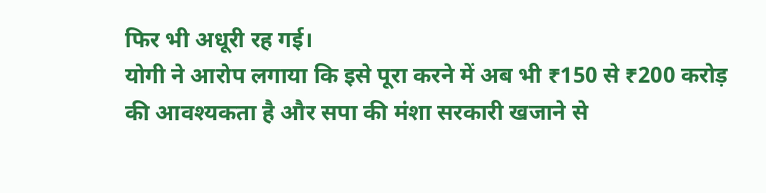फिर भी अधूरी रह गई।
योगी ने आरोप लगाया कि इसे पूरा करने में अब भी ₹150 से ₹200 करोड़ की आवश्यकता है और सपा की मंशा सरकारी खजाने से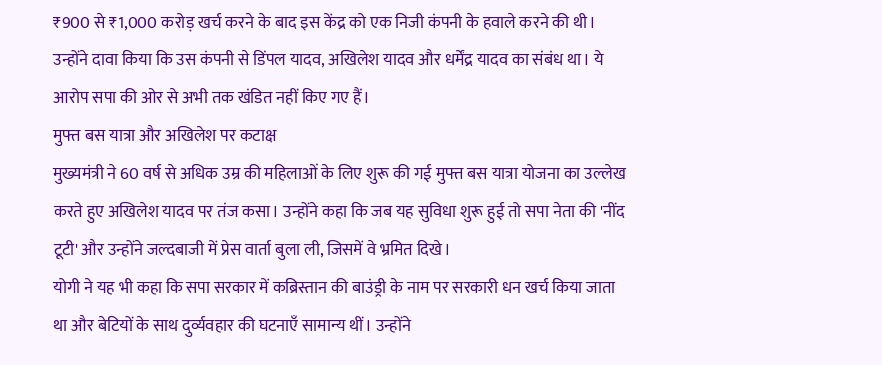₹900 से ₹1,000 करोड़ खर्च करने के बाद इस केंद्र को एक निजी कंपनी के हवाले करने की थी। उन्होंने दावा किया कि उस कंपनी से डिंपल यादव, अखिलेश यादव और धर्मेंद्र यादव का संबंध था। ये आरोप सपा की ओर से अभी तक खंडित नहीं किए गए हैं।
मुफ्त बस यात्रा और अखिलेश पर कटाक्ष
मुख्यमंत्री ने 60 वर्ष से अधिक उम्र की महिलाओं के लिए शुरू की गई मुफ्त बस यात्रा योजना का उल्लेख करते हुए अखिलेश यादव पर तंज कसा। उन्होंने कहा कि जब यह सुविधा शुरू हुई तो सपा नेता की 'नींद टूटी' और उन्होंने जल्दबाजी में प्रेस वार्ता बुला ली, जिसमें वे भ्रमित दिखे।
योगी ने यह भी कहा कि सपा सरकार में कब्रिस्तान की बाउंड्री के नाम पर सरकारी धन खर्च किया जाता था और बेटियों के साथ दुर्व्यवहार की घटनाएँ सामान्य थीं। उन्होंने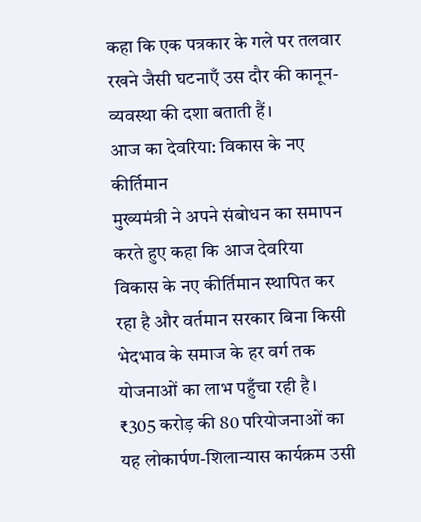कहा कि एक पत्रकार के गले पर तलवार रखने जैसी घटनाएँ उस दौर की कानून-व्यवस्था की दशा बताती हैं।
आज का देवरिया: विकास के नए कीर्तिमान
मुख्यमंत्री ने अपने संबोधन का समापन करते हुए कहा कि आज देवरिया विकास के नए कीर्तिमान स्थापित कर रहा है और वर्तमान सरकार बिना किसी भेदभाव के समाज के हर वर्ग तक योजनाओं का लाभ पहुँचा रही है। ₹305 करोड़ की 80 परियोजनाओं का यह लोकार्पण-शिलान्यास कार्यक्रम उसी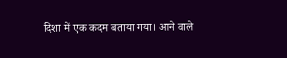दिशा में एक कदम बताया गया। आने वाले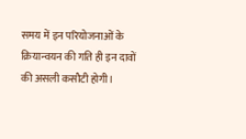समय में इन परियोजनाओं के क्रियान्वयन की गति ही इन दावों की असली कसौटी होगी।